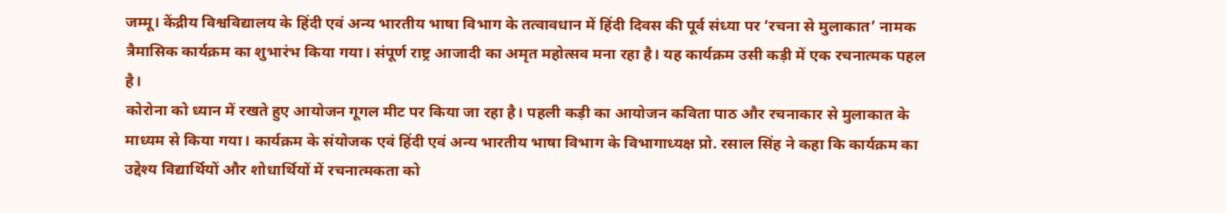जम्मू। केंद्रीय विश्वविद्यालय के हिंदी एवं अन्य भारतीय भाषा विभाग के तत्वावधान में हिंदी दिवस की पूर्व संध्या पर ‘रचना से मुलाकात’ नामक त्रैमासिक कार्यक्रम का शुभारंभ किया गया। संपूर्ण राष्ट्र आजादी का अमृत महोत्सव मना रहा है। यह कार्यक्रम उसी कड़ी में एक रचनात्मक पहल है।
कोरोना को ध्यान में रखते हुए आयोजन गूगल मीट पर किया जा रहा है। पहली कड़ी का आयोजन कविता पाठ और रचनाकार से मुलाकात के माध्यम से किया गया। कार्यक्रम के संयोजक एवं हिंदी एवं अन्य भारतीय भाषा विभाग के विभागाध्यक्ष प्रो. रसाल सिंह ने कहा कि कार्यक्रम का उद्देश्य विद्यार्थियों और शोधार्थियों में रचनात्मकता को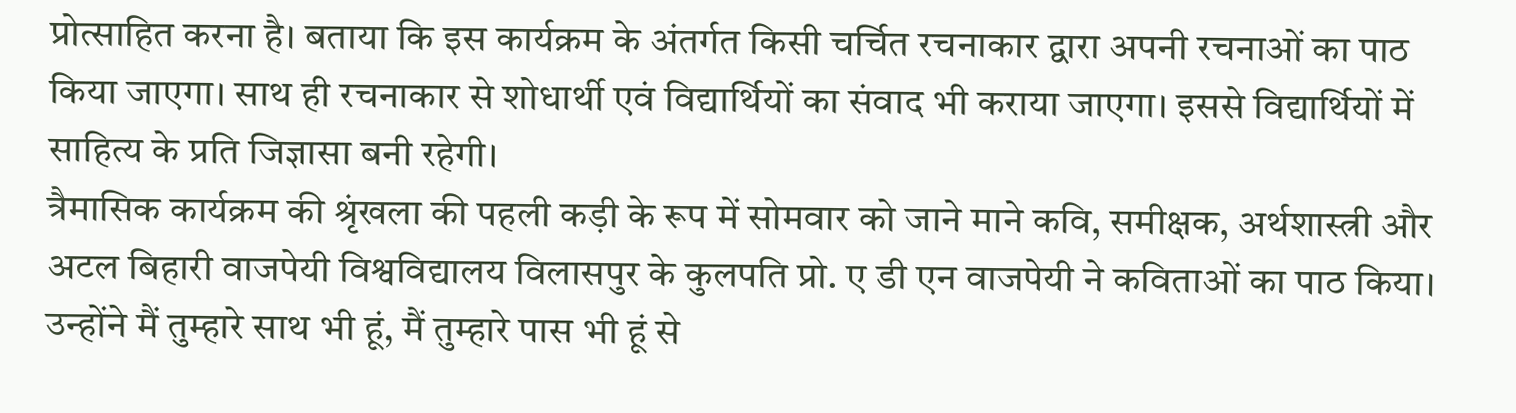प्रोत्साहित करना है। बताया कि इस कार्यक्रम के अंतर्गत किसी चर्चित रचनाकार द्वारा अपनी रचनाओं का पाठ किया जाएगा। साथ ही रचनाकार से शोधार्थी एवं विद्यार्थियों का संवाद भी कराया जाएगा। इससे विद्यार्थियों में साहित्य के प्रति जिज्ञासा बनी रहेगी।
त्रैमासिक कार्यक्रम की श्रृंखला की पहली कड़ी के रूप में सोमवार को जाने माने कवि, समीक्षक, अर्थशास्त्री और अटल बिहारी वाजपेयी विश्वविद्यालय विलासपुर के कुलपति प्रो. ए डी एन वाजपेयी ने कविताओं का पाठ किया। उन्होंने मैं तुम्हारे साथ भी हूं, मैं तुम्हारे पास भी हूं से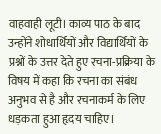वाहवाही लूटी। काव्य पाठ के बाद उन्होंने शोधार्थियों और विद्यार्थियों के प्रश्नों के उत्तर देते हुए रचना-प्रक्रिया के विषय में कहा कि रचना का संबंध अनुभव से है और रचनाकर्म के लिए धड़कता हुआ हृदय चाहिए।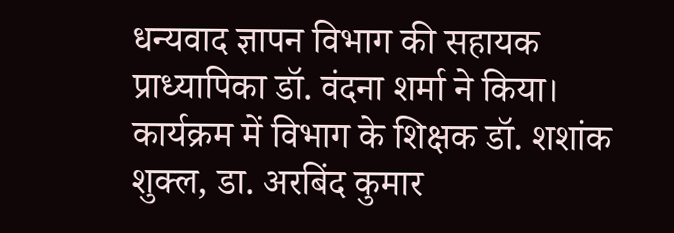धन्यवाद ज्ञापन विभाग की सहायक प्राध्यापिका डॉ. वंदना शर्मा ने किया। कार्यक्रम में विभाग के शिक्षक डॉ. शशांक शुक्ल, डा. अरबिंद कुमार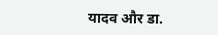यादव और डा.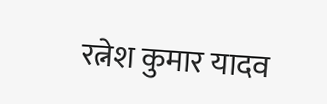रत्नेश कुमार यादव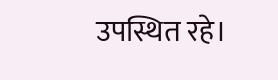उपस्थित रहे।